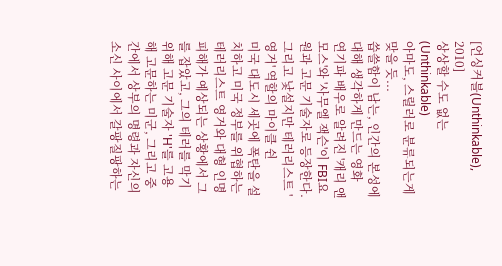[언싱커블(Unthinkable), 2010]
상상할 수도 없는(Unthinkable)
아마도, 스릴러로 분류되는게 맞을 듯...
씁쓸함이 남는, 인간의 본성에 대해 생각하게 만드는 영화
연기파 배우로 알려진 '캐리 앤 모스'와 '사무엘 잭슨'이 FBI요원과 고문 기술자로 등장한다. 그리고 낯설지만 테러리스트 '영거' 역할의 마이클 쉰
미국 대도시 세곳에 폭탄을 설치하고 미국 정부를 위협하는 테러리스트 영거와 대형 인명피해가 예상되는 상황에서 그를 잡았고, 그의 테러를 막기 위해 고문 기술자 'H'를 고용해 고문하는 미군, 그리고 중간에서 상부의 명령과 자신의 소신 사이에서 갈팡질팡하는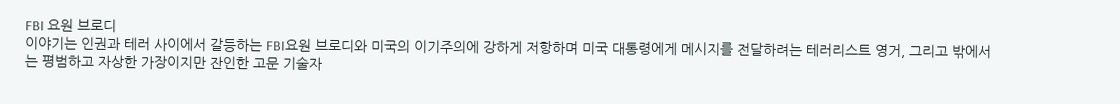FBI 요원 브로디
이야기는 인권과 테러 사이에서 갈등하는 FBI요원 브로디와 미국의 이기주의에 강하게 저항하며 미국 대통령에게 메시지를 전달하려는 테러리스트 영거, 그리고 밖에서는 평범하고 자상한 가장이지만 잔인한 고문 기술자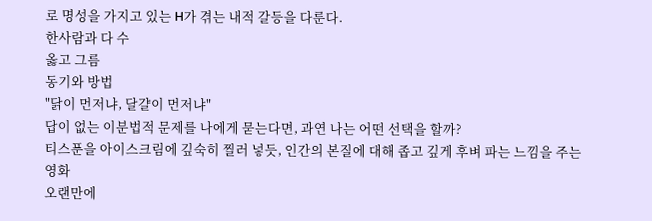로 명성을 가지고 있는 H가 겪는 내적 갈등을 다룬다.
한사람과 다 수
옳고 그름
동기와 방법
"닭이 먼저냐, 달걀이 먼저냐"
답이 없는 이분법적 문제를 나에게 묻는다면, 과연 나는 어떤 선택을 할까?
티스푼을 아이스크림에 깊숙히 찔러 넣듯, 인간의 본질에 대해 좁고 깊게 후벼 파는 느낌을 주는 영화
오랜만에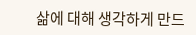삶에 대해 생각하게 만드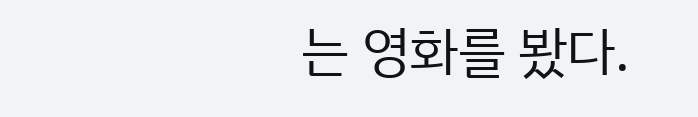는 영화를 봤다.